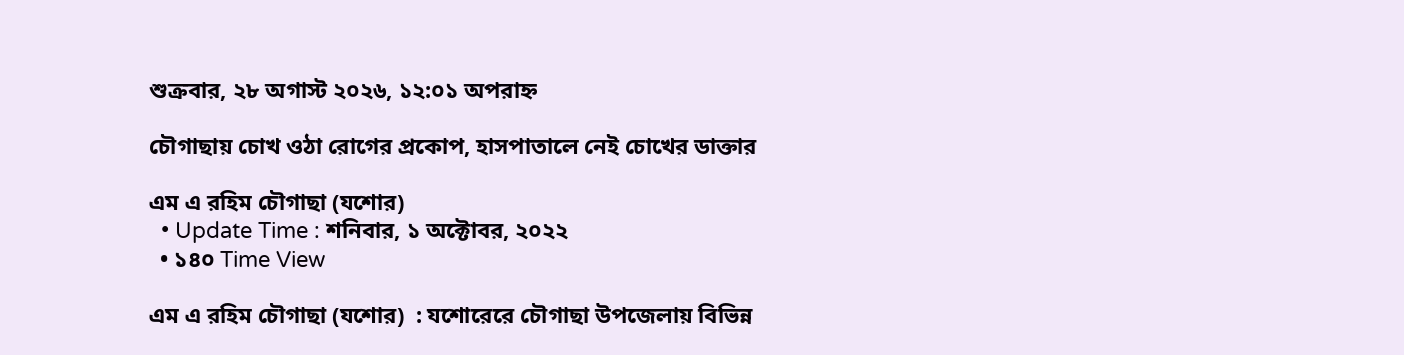শুক্রবার, ২৮ অগাস্ট ২০২৬, ১২:০১ অপরাহ্ন

চৌগাছায় চোখ ওঠা রোগের প্রকোপ, হাসপাতালে নেই চোখের ডাক্তার

এম এ রহিম চৌগাছা (যশোর)
  • Update Time : শনিবার, ১ অক্টোবর, ২০২২
  • ১৪০ Time View

এম এ রহিম চৌগাছা (যশোর)  : যশোরেরে চৌগাছা উপজেলায় বিভিন্ন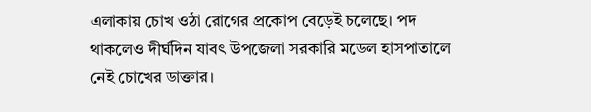এলাকায় চোখ ওঠা রোগের প্রকোপ বেড়েই চলেছে। পদ থাকলেও দীর্ঘদিন যাবৎ উপজেলা সরকারি মডেল হাসপাতালে নেই চোখের ডাক্তার।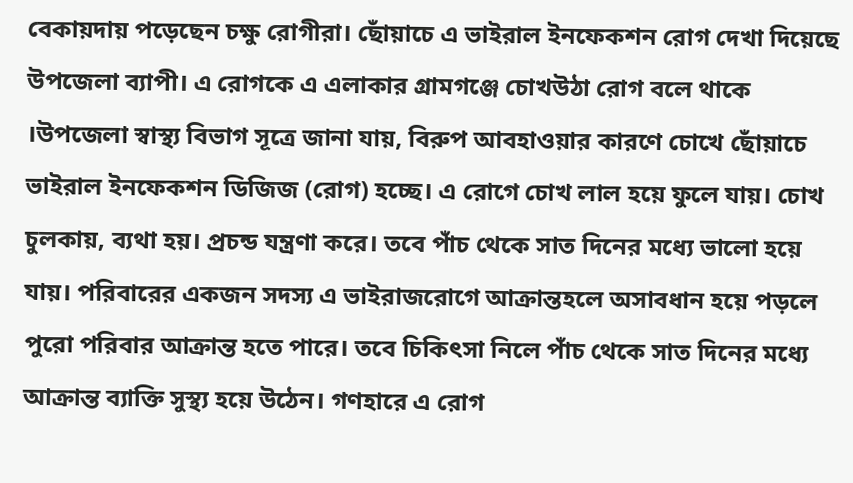বেকায়দায় পড়েছেন চক্ষু রোগীরা। ছোঁয়াচে এ ভাইরাল ইনফেকশন রোগ দেখা দিয়েছে উপজেলা ব্যাপী। এ রোগকে এ এলাকার গ্রামগঞ্জে চোখউঠা রোগ বলে থাকে ।উপজেলা স্বাস্থ্য বিভাগ সূত্রে জানা যায়, বিরুপ আবহাওয়ার কারণে চোখে ছোঁয়াচে ভাইরাল ইনফেকশন ডিজিজ (রোগ) হচ্ছে। এ রোগে চোখ লাল হয়ে ফুলে যায়। চোখ চুলকায়, ব্যথা হয়। প্রচন্ড যন্ত্রণা করে। তবে পাঁচ থেকে সাত দিনের মধ্যে ভালো হয়ে যায়। পরিবারের একজন সদস্য এ ভাইরাজরোগে আক্রান্তহলে অসাবধান হয়ে পড়লে পুরো পরিবার আক্রান্ত হতে পারে। তবে চিকিৎসা নিলে পাঁচ থেকে সাত দিনের মধ্যে আক্রান্ত ব্যাক্তি সুস্থ্য হয়ে উঠেন। গণহারে এ রোগ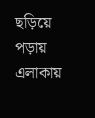ছড়িয়ে পড়ায় এলাকায়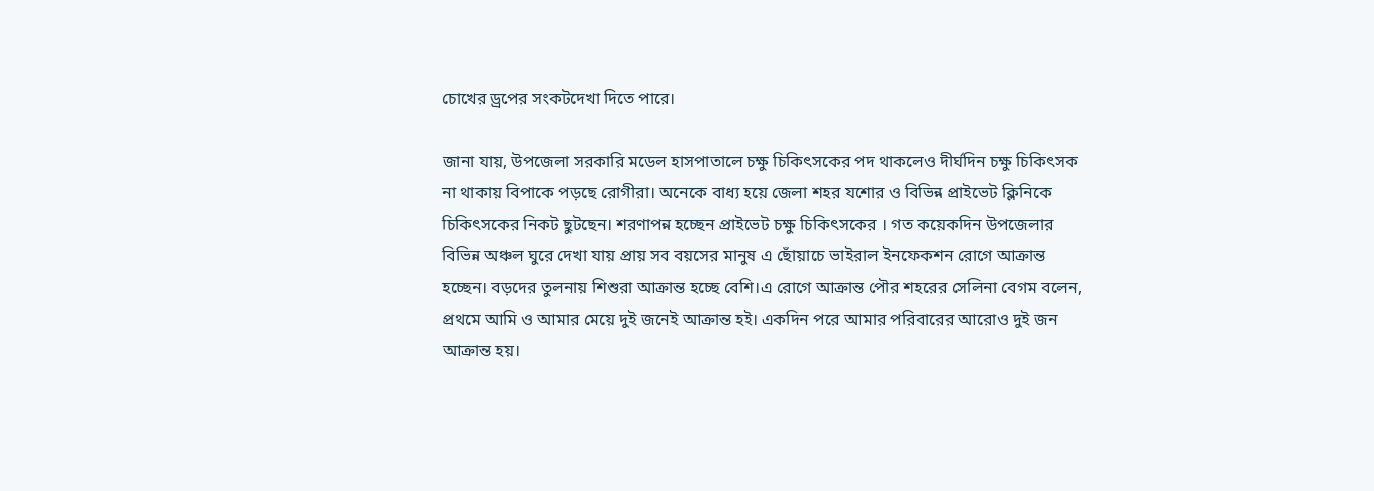চোখের ড্রপের সংকটদেখা দিতে পারে।

জানা যায়, উপজেলা সরকারি মডেল হাসপাতালে চক্ষু চিকিৎসকের পদ থাকলেও দীর্ঘদিন চক্ষু চিকিৎসক না থাকায় বিপাকে পড়ছে রোগীরা। অনেকে বাধ্য হয়ে জেলা শহর যশোর ও বিভিন্ন প্রাইভেট ক্লিনিকে চিকিৎসকের নিকট ছুটছেন। শরণাপন্ন হচ্ছেন প্রাইভেট চক্ষু চিকিৎসকের । গত কয়েকদিন উপজেলার বিভিন্ন অঞ্চল ঘুরে দেখা যায় প্রায় সব বয়সের মানুষ এ ছোঁয়াচে ভাইরাল ইনফেকশন রোগে আক্রান্ত হচ্ছেন। বড়দের তুলনায় শিশুরা আক্রান্ত হচ্ছে বেশি।এ রোগে আক্রান্ত পৌর শহরের সেলিনা বেগম বলেন, প্রথমে আমি ও আমার মেয়ে দুই জনেই আক্রান্ত হই। একদিন পরে আমার পরিবারের আরোও দুই জন আক্রান্ত হয়।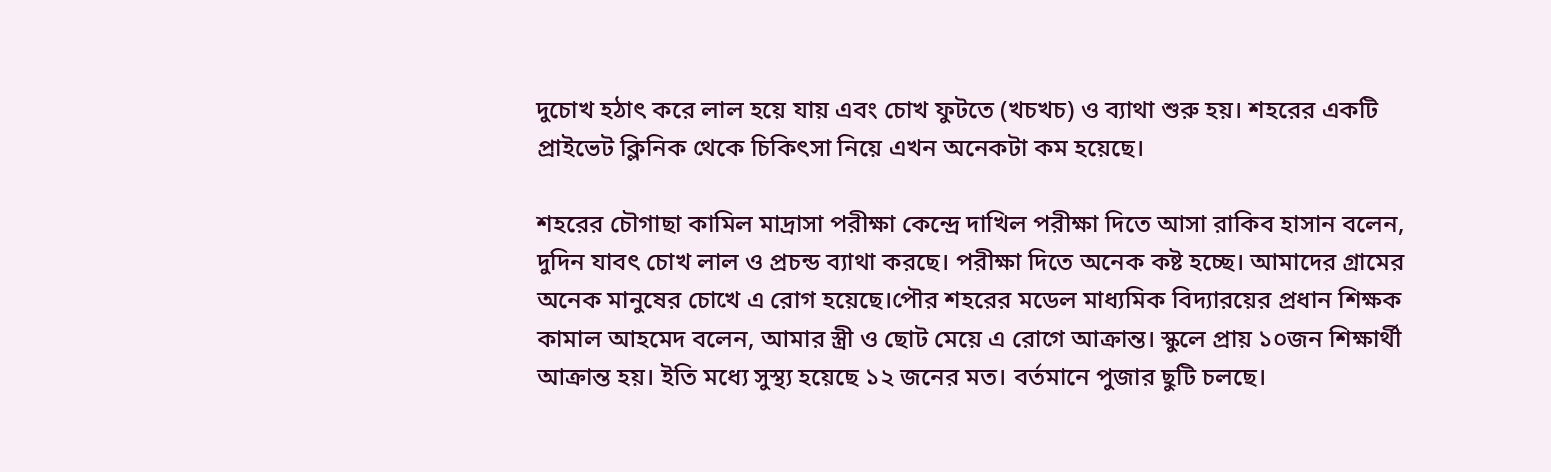দুচোখ হঠাৎ করে লাল হয়ে যায় এবং চোখ ফুটতে (খচখচ) ও ব্যাথা শুরু হয়। শহরের একটি প্রাইভেট ক্লিনিক থেকে চিকিৎসা নিয়ে এখন অনেকটা কম হয়েছে।

শহরের চৌগাছা কামিল মাদ্রাসা পরীক্ষা কেন্দ্রে দাখিল পরীক্ষা দিতে আসা রাকিব হাসান বলেন, দুদিন যাবৎ চোখ লাল ও প্রচন্ড ব্যাথা করছে। পরীক্ষা দিতে অনেক কষ্ট হচ্ছে। আমাদের গ্রামের অনেক মানুষের চোখে এ রোগ হয়েছে।পৌর শহরের মডেল মাধ্যমিক বিদ্যারয়ের প্রধান শিক্ষক কামাল আহমেদ বলেন, আমার স্ত্রী ও ছোট মেয়ে এ রোগে আক্রান্ত। স্কুলে প্রায় ১০জন শিক্ষার্থী আক্রান্ত হয়। ইতি মধ্যে সুস্থ্য হয়েছে ১২ জনের মত। বর্তমানে পুজার ছুটি চলছে।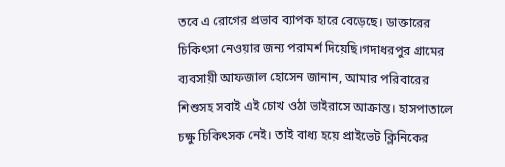তবে এ রোগের প্রভাব ব্যাপক হারে বেড়েছে। ডাক্তারের চিকিৎসা নেওয়ার জন্য পরামর্শ দিয়েছি।গদাধরপুর গ্রামের ব্যবসায়ী আফজাল হোসেন জানান, আমার পরিবারের শিশুসহ সবাই এই চোখ ওঠা ভাইরাসে আক্রান্ত। হাসপাতালে চক্ষু চিকিৎসক নেই। তাই বাধ্য হয়ে প্রাইভেট ক্লিনিকের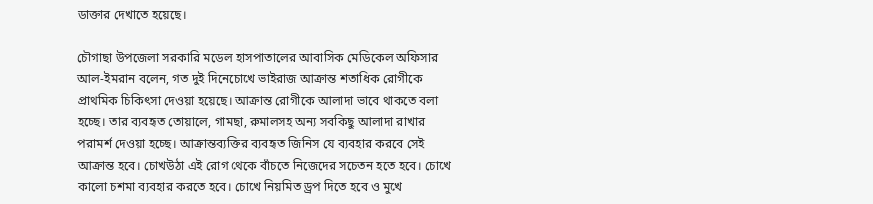ডাক্তার দেখাতে হয়েছে।

চৌগাছা উপজেলা সরকারি মডেল হাসপাতালের আবাসিক মেডিকেল অফিসার আল-ইমরান বলেন, গত দুই দিনেচোখে ভাইরাজ আক্রান্ত শতাধিক রোগীকে প্রাথমিক চিকিৎসা দেওয়া হয়েছে। আক্রান্ত রোগীকে আলাদা ভাবে থাকতে বলা হচ্ছে। তার ব্যবহৃত তোয়ালে, গামছা, রুমালসহ অন্য সবকিছু আলাদা রাখার পরামর্শ দেওয়া হচ্ছে। আক্রান্তব্যক্তির ব্যবহৃত জিনিস যে ব্যবহার করবে সেই আক্রান্ত হবে। চোখউঠা এই রোগ থেকে বাঁচতে নিজেদের সচেতন হতে হবে। চোখে কালো চশমা ব্যবহার করতে হবে। চোখে নিয়মিত ড্রপ দিতে হবে ও মুখে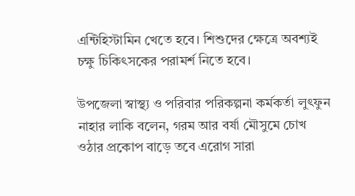এন্টিহিস্টামিন খেতে হবে। শিশুদের ক্ষেত্রে অবশ্যই চক্ষু চিকিৎসকের পরামর্শ নিতে হবে।

উপজেলা স্বাস্থ্য ও পরিবার পরিকল্পনা কর্মকর্তা লুৎফুন নাহার লাকি বলেন, গরম আর বর্ষা মৌসুমে চোখ ওঠার প্রকোপ বাড়ে তবে এরোগ সারা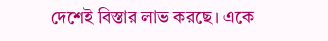দেশেই বিস্তার লাভ করছে। একে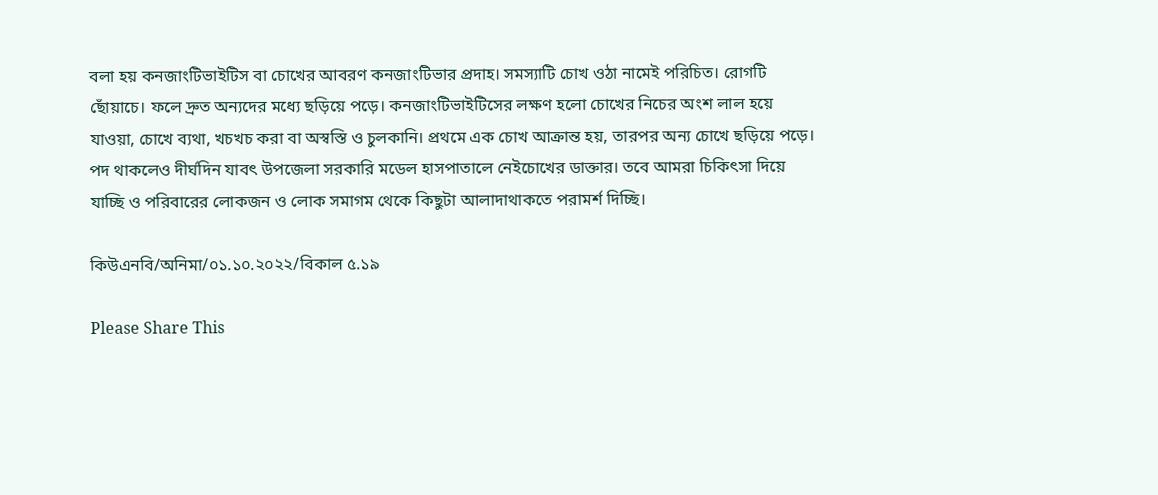বলা হয় কনজাংটিভাইটিস বা চোখের আবরণ কনজাংটিভার প্রদাহ। সমস্যাটি চোখ ওঠা নামেই পরিচিত। রোগটি ছোঁয়াচে। ফলে দ্রুত অন্যদের মধ্যে ছড়িয়ে পড়ে। কনজাংটিভাইটিসের লক্ষণ হলো চোখের নিচের অংশ লাল হয়ে যাওয়া, চোখে ব্যথা, খচখচ করা বা অস্বস্তি ও চুলকানি। প্রথমে এক চোখ আক্রান্ত হয়, তারপর অন্য চোখে ছড়িয়ে পড়ে। পদ থাকলেও দীর্ঘদিন যাবৎ উপজেলা সরকারি মডেল হাসপাতালে নেইচোখের ডাক্তার। তবে আমরা চিকিৎসা দিয়ে যাচ্ছি ও পরিবারের লোকজন ও লোক সমাগম থেকে কিছুটা আলাদাথাকতে পরামর্শ দিচ্ছি।

কিউএনবি/অনিমা/০১.১০.২০২২/বিকাল ৫.১৯

Please Share This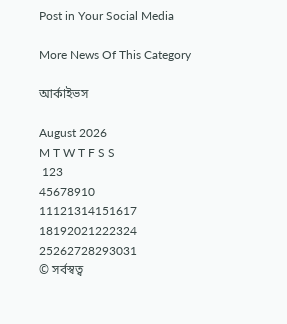Post in Your Social Media

More News Of This Category

আর্কাইভস

August 2026
M T W T F S S
 123
45678910
11121314151617
18192021222324
25262728293031
© সর্বস্বত্ব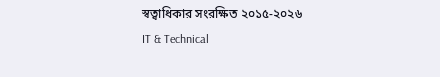স্বত্বাধিকার সংরক্ষিত ২০১৫-২০২৬
IT & Technical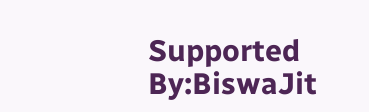Supported By:BiswaJit